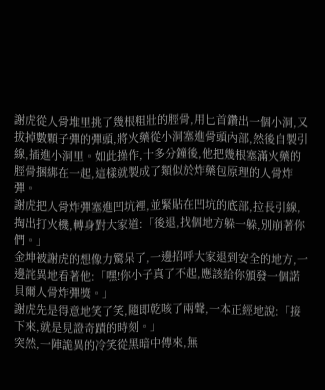謝虎從人骨堆里挑了幾根粗壯的脛骨,用匕首鑽出一個小洞,又拔掉數顆子彈的彈頭,將火藥從小洞塞進骨頭內部,然後自製引線,插進小洞里。如此操作,十多分鐘後,他把幾根塞滿火藥的脛骨捆綁在一起,這樣就製成了類似於炸藥包原理的人骨炸彈。
謝虎把人骨炸彈塞進凹坑裡,並緊貼在凹坑的底部,拉長引線,掏出打火機,轉身對大家道:「後退,找個地方躲一躲,別崩著你們。」
金坤被謝虎的想像力驚呆了,一邊招呼大家退到安全的地方,一邊詫異地看著他:「嘿!你小子真了不起,應該給你頒發一個諾貝爾人骨炸彈獎。」
謝虎先是得意地笑了笑,隨即乾咳了兩聲,一本正經地說:「接下來,就是見證奇蹟的時刻。」
突然,一陣詭異的冷笑從黑暗中傳來,無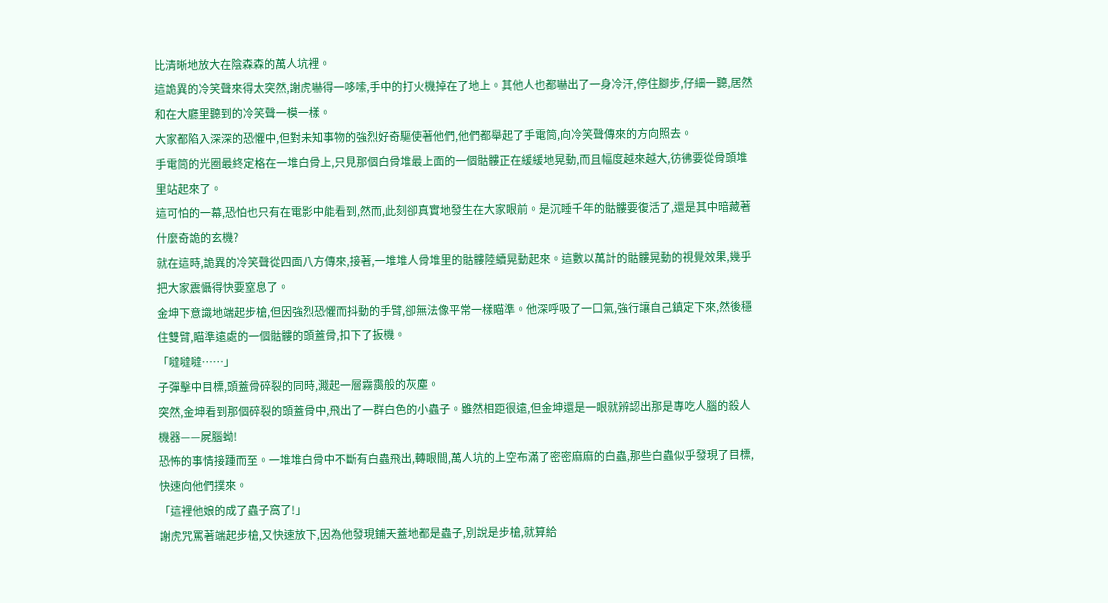比清晰地放大在陰森森的萬人坑裡。
這詭異的冷笑聲來得太突然,謝虎嚇得一哆嗦,手中的打火機掉在了地上。其他人也都嚇出了一身冷汗,停住腳步,仔細一聽,居然和在大廳里聽到的冷笑聲一模一樣。
大家都陷入深深的恐懼中,但對未知事物的強烈好奇驅使著他們,他們都舉起了手電筒,向冷笑聲傳來的方向照去。
手電筒的光圈最終定格在一堆白骨上,只見那個白骨堆最上面的一個骷髏正在緩緩地晃動,而且幅度越來越大,彷彿要從骨頭堆里站起來了。
這可怕的一幕,恐怕也只有在電影中能看到,然而,此刻卻真實地發生在大家眼前。是沉睡千年的骷髏要復活了,還是其中暗藏著什麼奇詭的玄機?
就在這時,詭異的冷笑聲從四面八方傳來,接著,一堆堆人骨堆里的骷髏陸續晃動起來。這數以萬計的骷髏晃動的視覺效果,幾乎把大家震懾得快要窒息了。
金坤下意識地端起步槍,但因強烈恐懼而抖動的手臂,卻無法像平常一樣瞄準。他深呼吸了一口氣,強行讓自己鎮定下來,然後穩住雙臂,瞄準遠處的一個骷髏的頭蓋骨,扣下了扳機。
「噠噠噠……」
子彈擊中目標,頭蓋骨碎裂的同時,濺起一層霧靄般的灰塵。
突然,金坤看到那個碎裂的頭蓋骨中,飛出了一群白色的小蟲子。雖然相距很遠,但金坤還是一眼就辨認出那是專吃人腦的殺人機器——屍腦蚴!
恐怖的事情接踵而至。一堆堆白骨中不斷有白蟲飛出,轉眼間,萬人坑的上空布滿了密密麻麻的白蟲,那些白蟲似乎發現了目標,快速向他們撲來。
「這裡他娘的成了蟲子窩了!」
謝虎咒罵著端起步槍,又快速放下,因為他發現鋪天蓋地都是蟲子,別說是步槍,就算給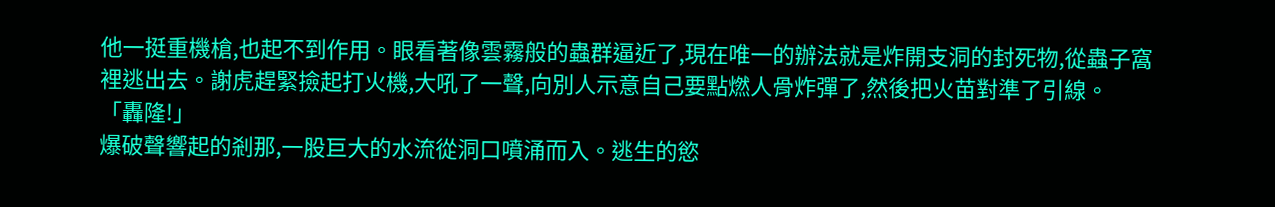他一挺重機槍,也起不到作用。眼看著像雲霧般的蟲群逼近了,現在唯一的辦法就是炸開支洞的封死物,從蟲子窩裡逃出去。謝虎趕緊撿起打火機,大吼了一聲,向別人示意自己要點燃人骨炸彈了,然後把火苗對準了引線。
「轟隆!」
爆破聲響起的剎那,一股巨大的水流從洞口噴涌而入。逃生的慾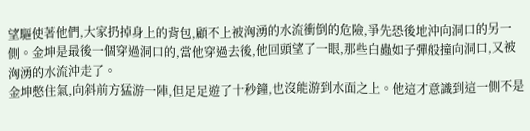望驅使著他們,大家扔掉身上的背包,顧不上被洶湧的水流衝倒的危險,爭先恐後地沖向洞口的另一側。金坤是最後一個穿過洞口的,當他穿過去後,他回頭望了一眼,那些白蟲如子彈般撞向洞口,又被洶湧的水流沖走了。
金坤憋住氣,向斜前方猛游一陣,但足足遊了十秒鐘,也沒能游到水面之上。他這才意識到這一側不是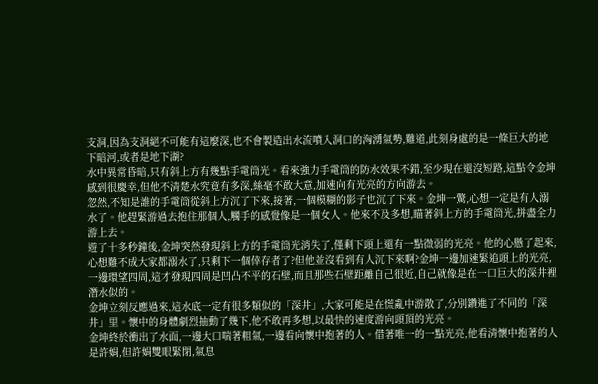支洞,因為支洞絕不可能有這麼深,也不會製造出水流噴入洞口的洶湧氣勢,難道,此刻身處的是一條巨大的地下暗河,或者是地下湖?
水中異常昏暗,只有斜上方有幾點手電筒光。看來強力手電筒的防水效果不錯,至少現在還沒短路,這點令金坤感到很慶幸,但他不清楚水究竟有多深,絲毫不敢大意,加速向有光亮的方向游去。
忽然,不知是誰的手電筒從斜上方沉了下來,接著,一個模糊的影子也沉了下來。金坤一驚,心想一定是有人溺水了。他趕緊游過去抱住那個人,觸手的感覺像是一個女人。他來不及多想,瞄著斜上方的手電筒光,拼盡全力游上去。
遊了十多秒鐘後,金坤突然發現斜上方的手電筒光消失了,僅剩下頭上還有一點微弱的光亮。他的心懸了起來,心想難不成大家都溺水了,只剩下一個倖存者了?但他並沒看到有人沉下來啊?金坤一邊加速緊追頭上的光亮,一邊環望四周,這才發現四周是凹凸不平的石壁,而且那些石壁距離自己很近,自己就像是在一口巨大的深井裡潛水似的。
金坤立刻反應過來,這水底一定有很多類似的「深井」,大家可能是在慌亂中游散了,分別鑽進了不同的「深井」里。懷中的身體劇烈抽動了幾下,他不敢再多想,以最快的速度游向頭頂的光亮。
金坤終於衝出了水面,一邊大口喘著粗氣,一邊看向懷中抱著的人。借著唯一的一點光亮,他看清懷中抱著的人是許娟,但許娟雙眼緊閉,氣息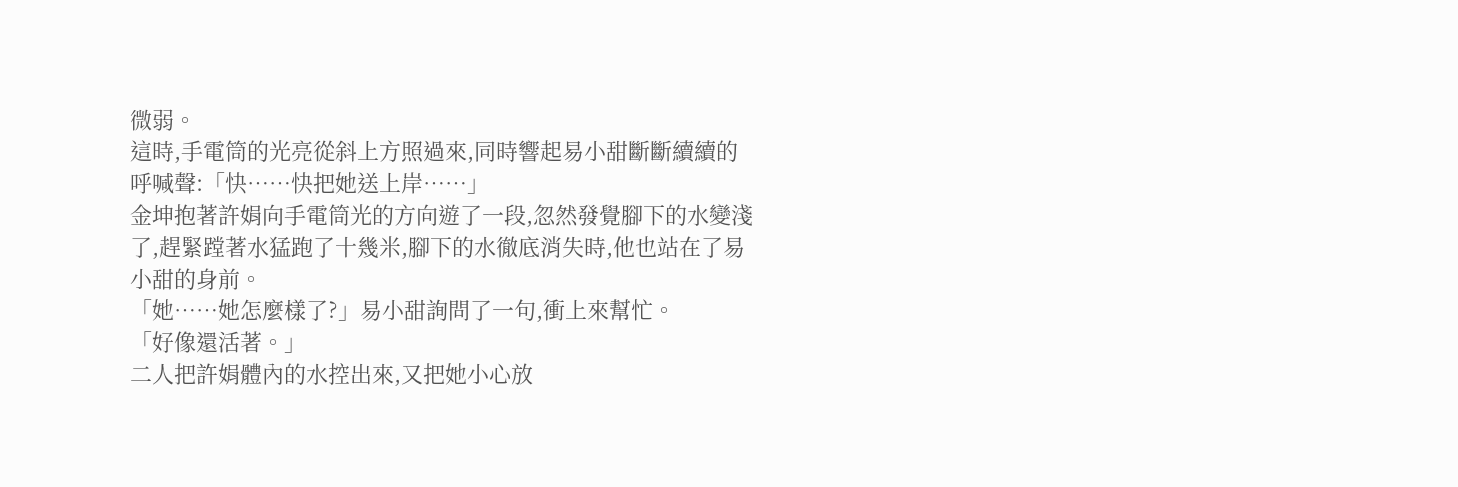微弱。
這時,手電筒的光亮從斜上方照過來,同時響起易小甜斷斷續續的呼喊聲:「快……快把她送上岸……」
金坤抱著許娟向手電筒光的方向遊了一段,忽然發覺腳下的水變淺了,趕緊蹚著水猛跑了十幾米,腳下的水徹底消失時,他也站在了易小甜的身前。
「她……她怎麼樣了?」易小甜詢問了一句,衝上來幫忙。
「好像還活著。」
二人把許娟體內的水控出來,又把她小心放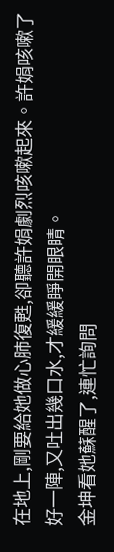在地上,剛要給她做心肺復甦,卻聽許娟劇烈咳嗽起來。許娟咳嗽了好一陣,又吐出幾口水,才緩緩睜開眼睛。
金坤看她蘇醒了,連忙詢問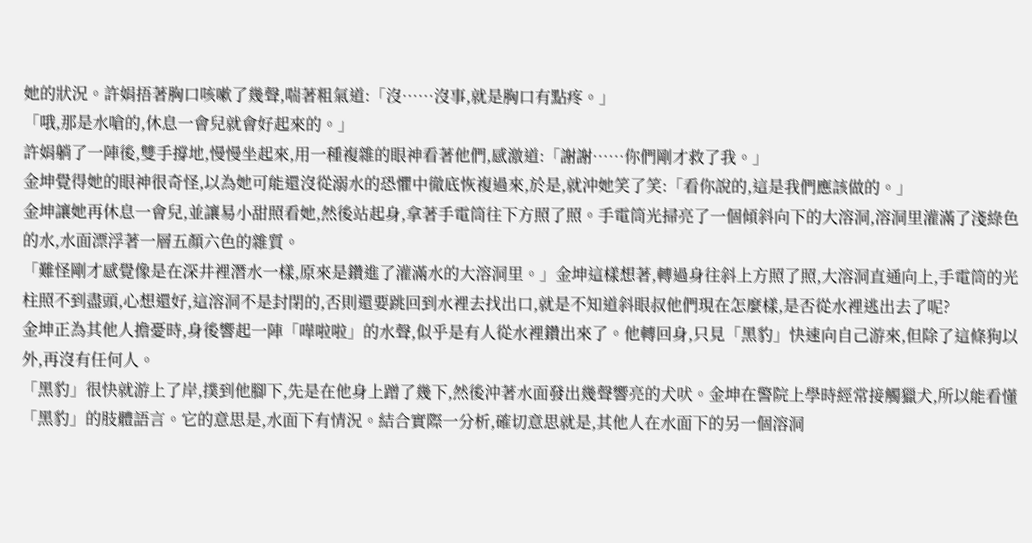她的狀況。許娟捂著胸口咳嗽了幾聲,喘著粗氣道:「沒……沒事,就是胸口有點疼。」
「哦,那是水嗆的,休息一會兒就會好起來的。」
許娟躺了一陣後,雙手撐地,慢慢坐起來,用一種複雜的眼神看著他們,感激道:「謝謝……你們剛才救了我。」
金坤覺得她的眼神很奇怪,以為她可能還沒從溺水的恐懼中徹底恢複過來,於是,就沖她笑了笑:「看你說的,這是我們應該做的。」
金坤讓她再休息一會兒,並讓易小甜照看她,然後站起身,拿著手電筒往下方照了照。手電筒光掃亮了一個傾斜向下的大溶洞,溶洞里灌滿了淺綠色的水,水面漂浮著一層五顏六色的雜質。
「難怪剛才感覺像是在深井裡潛水一樣,原來是鑽進了灌滿水的大溶洞里。」金坤這樣想著,轉過身往斜上方照了照,大溶洞直通向上,手電筒的光柱照不到盡頭,心想還好,這溶洞不是封閉的,否則還要跳回到水裡去找出口,就是不知道斜眼叔他們現在怎麼樣,是否從水裡逃出去了呢?
金坤正為其他人擔憂時,身後響起一陣「嘩啦啦」的水聲,似乎是有人從水裡鑽出來了。他轉回身,只見「黑豹」快速向自己游來,但除了這條狗以外,再沒有任何人。
「黑豹」很快就游上了岸,撲到他腳下,先是在他身上蹭了幾下,然後沖著水面發出幾聲響亮的犬吠。金坤在警院上學時經常接觸獵犬,所以能看懂「黑豹」的肢體語言。它的意思是,水面下有情況。結合實際一分析,確切意思就是,其他人在水面下的另一個溶洞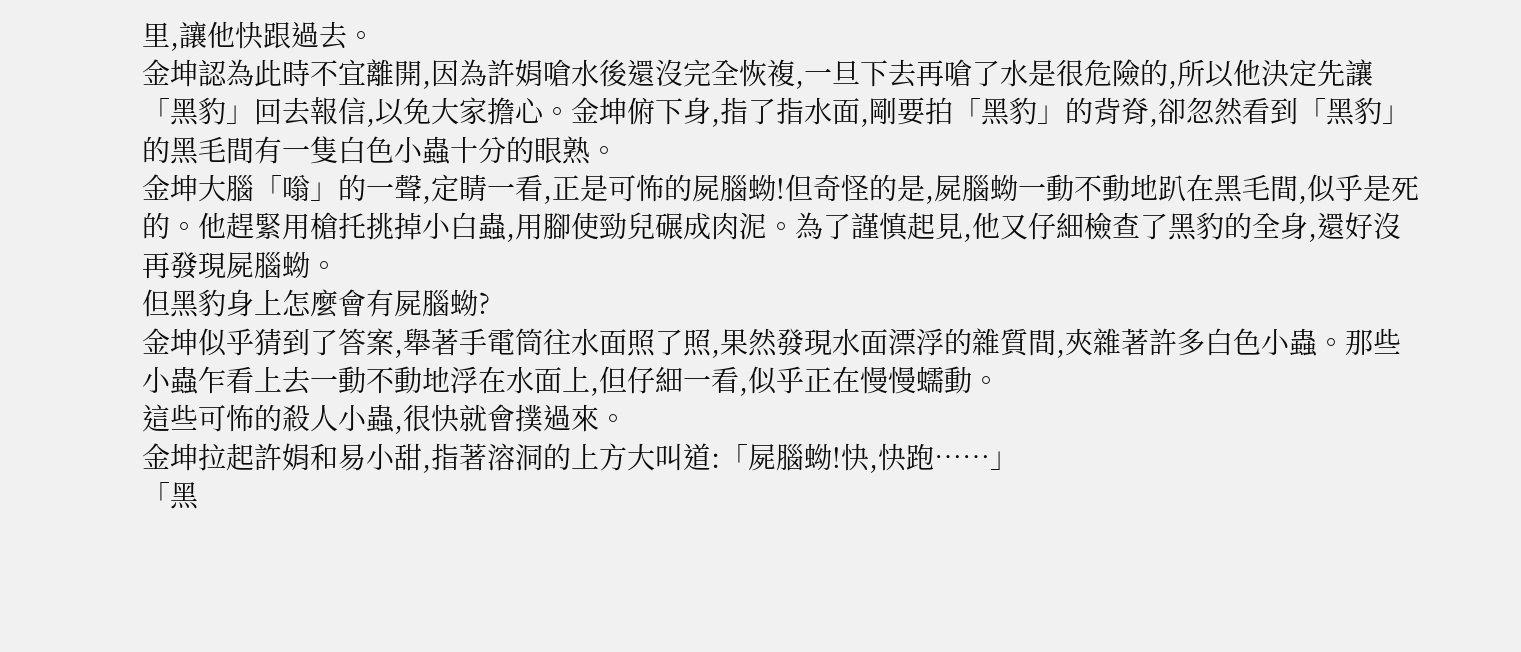里,讓他快跟過去。
金坤認為此時不宜離開,因為許娟嗆水後還沒完全恢複,一旦下去再嗆了水是很危險的,所以他決定先讓「黑豹」回去報信,以免大家擔心。金坤俯下身,指了指水面,剛要拍「黑豹」的背脊,卻忽然看到「黑豹」的黑毛間有一隻白色小蟲十分的眼熟。
金坤大腦「嗡」的一聲,定睛一看,正是可怖的屍腦蚴!但奇怪的是,屍腦蚴一動不動地趴在黑毛間,似乎是死的。他趕緊用槍托挑掉小白蟲,用腳使勁兒碾成肉泥。為了謹慎起見,他又仔細檢查了黑豹的全身,還好沒再發現屍腦蚴。
但黑豹身上怎麼會有屍腦蚴?
金坤似乎猜到了答案,舉著手電筒往水面照了照,果然發現水面漂浮的雜質間,夾雜著許多白色小蟲。那些小蟲乍看上去一動不動地浮在水面上,但仔細一看,似乎正在慢慢蠕動。
這些可怖的殺人小蟲,很快就會撲過來。
金坤拉起許娟和易小甜,指著溶洞的上方大叫道:「屍腦蚴!快,快跑……」
「黑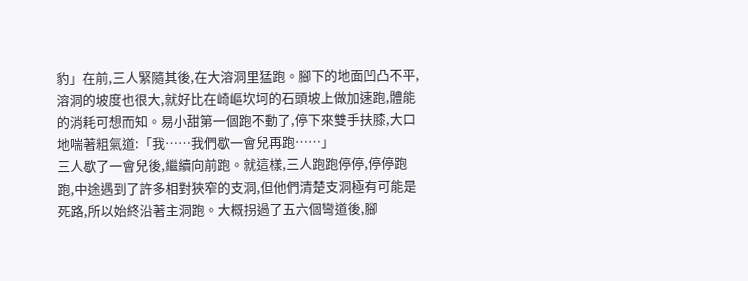豹」在前,三人緊隨其後,在大溶洞里猛跑。腳下的地面凹凸不平,溶洞的坡度也很大,就好比在崎嶇坎坷的石頭坡上做加速跑,體能的消耗可想而知。易小甜第一個跑不動了,停下來雙手扶膝,大口地喘著粗氣道:「我……我們歇一會兒再跑……」
三人歇了一會兒後,繼續向前跑。就這樣,三人跑跑停停,停停跑跑,中途遇到了許多相對狹窄的支洞,但他們清楚支洞極有可能是死路,所以始終沿著主洞跑。大概拐過了五六個彎道後,腳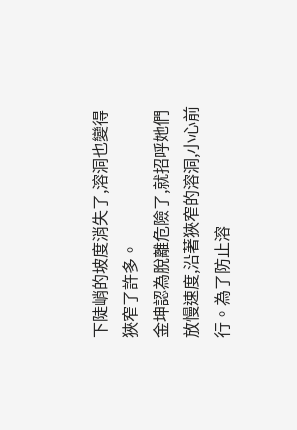下陡峭的坡度消失了,溶洞也變得狹窄了許多。
金坤認為脫離危險了,就招呼她們放慢速度,沿著狹窄的溶洞,小心前行。為了防止溶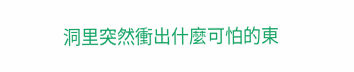洞里突然衝出什麼可怕的東